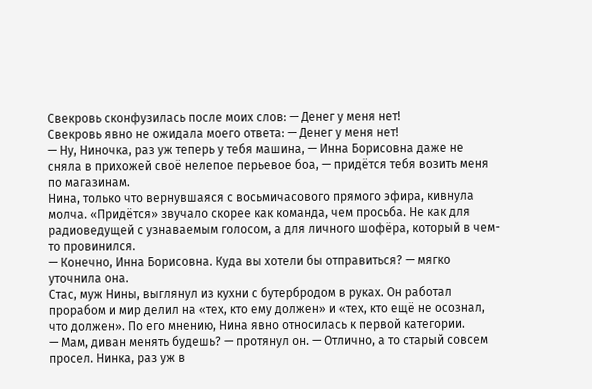Свекровь сконфузилась после моих слов: — Денег у меня нет!
Свекровь явно не ожидала моего ответа: — Денег у меня нет!
— Ну, Ниночка, раз уж теперь у тебя машина, — Инна Борисовна даже не сняла в прихожей своё нелепое перьевое боа, — придётся тебя возить меня по магазинам.
Нина, только что вернувшаяся с восьмичасового прямого эфира, кивнула молча. «Придётся» звучало скорее как команда, чем просьба. Не как для радиоведущей с узнаваемым голосом, а для личного шофёра, который в чем-то провинился.
— Конечно, Инна Борисовна. Куда вы хотели бы отправиться? — мягко уточнила она.
Стас, муж Нины, выглянул из кухни с бутербродом в руках. Он работал прорабом и мир делил на «тех, кто ему должен» и «тех, кто ещё не осознал, что должен». По его мнению, Нина явно относилась к первой категории.
— Мам, диван менять будешь? — протянул он. — Отлично, а то старый совсем просел. Нинка, раз уж в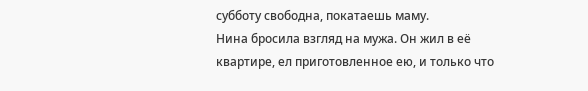субботу свободна, покатаешь маму.
Нина бросила взгляд на мужа. Он жил в её квартире, ел приготовленное ею, и только что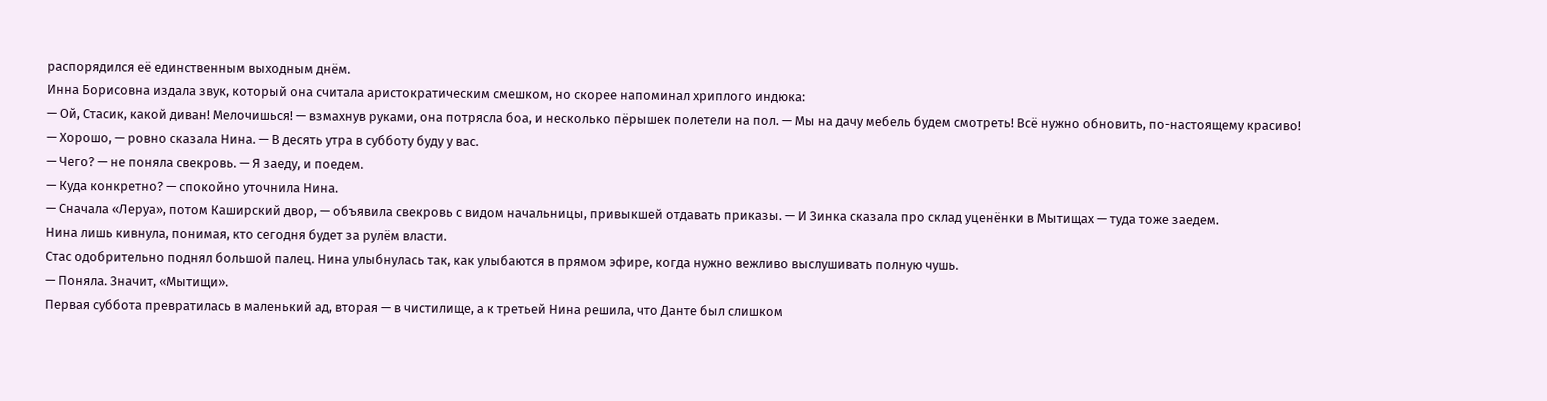распорядился её единственным выходным днём.
Инна Борисовна издала звук, который она считала аристократическим смешком, но скорее напоминал хриплого индюка:
— Ой, Стасик, какой диван! Мелочишься! — взмахнув руками, она потрясла боа, и несколько пёрышек полетели на пол. — Мы на дачу мебель будем смотреть! Всё нужно обновить, по-настоящему красиво!
— Хорошо, — ровно сказала Нина. — В десять утра в субботу буду у вас.
— Чего? — не поняла свекровь. — Я заеду, и поедем.
— Куда конкретно? — спокойно уточнила Нина.
— Сначала «Леруа», потом Каширский двор, — объявила свекровь с видом начальницы, привыкшей отдавать приказы. — И Зинка сказала про склад уценёнки в Мытищах — туда тоже заедем.
Нина лишь кивнула, понимая, кто сегодня будет за рулём власти.
Стас одобрительно поднял большой палец. Нина улыбнулась так, как улыбаются в прямом эфире, когда нужно вежливо выслушивать полную чушь.
— Поняла. Значит, «Мытищи».
Первая суббота превратилась в маленький ад, вторая — в чистилище, а к третьей Нина решила, что Данте был слишком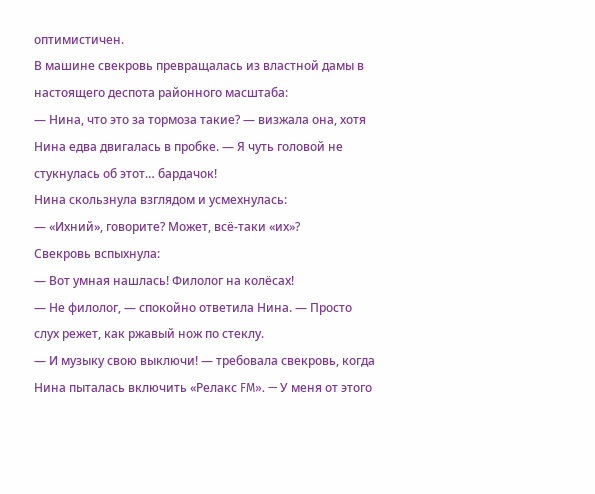оптимистичен.
В машине свекровь превращалась из властной дамы в настоящего деспота районного масштаба:
— Нина, что это за тормоза такие? — визжала она, хотя Нина едва двигалась в пробке. — Я чуть головой не стукнулась об этот… бардачок!
Нина скользнула взглядом и усмехнулась:
— «Ихний», говорите? Может, всё-таки «их»?
Свекровь вспыхнула:
— Вот умная нашлась! Филолог на колёсах!
— Не филолог, — спокойно ответила Нина. — Просто слух режет, как ржавый нож по стеклу.
— И музыку свою выключи! — требовала свекровь, когда Нина пыталась включить «Релакс FM». — У меня от этого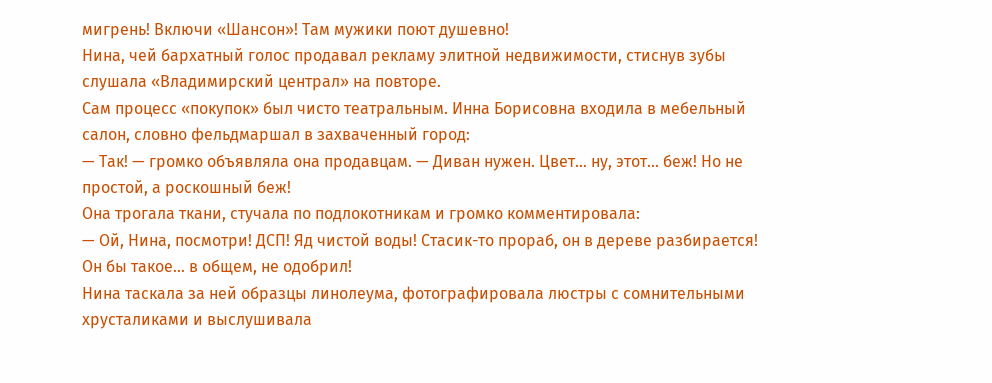мигрень! Включи «Шансон»! Там мужики поют душевно!
Нина, чей бархатный голос продавал рекламу элитной недвижимости, стиснув зубы слушала «Владимирский централ» на повторе.
Сам процесс «покупок» был чисто театральным. Инна Борисовна входила в мебельный салон, словно фельдмаршал в захваченный город:
— Так! — громко объявляла она продавцам. — Диван нужен. Цвет… ну, этот… беж! Но не простой, а роскошный беж!
Она трогала ткани, стучала по подлокотникам и громко комментировала:
— Ой, Нина, посмотри! ДСП! Яд чистой воды! Стасик-то прораб, он в дереве разбирается! Он бы такое… в общем, не одобрил!
Нина таскала за ней образцы линолеума, фотографировала люстры с сомнительными хрусталиками и выслушивала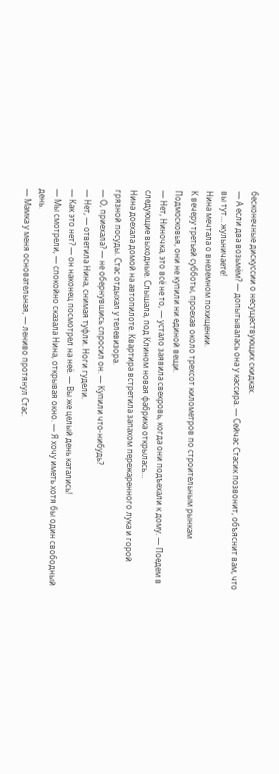бесконечные дискуссии о несуществующих скидках.
— А если два возьмём? — допытывалась она у кассира. — Сейчас Стасик позвонит, объяснит вам, что вы тут… жульничаете!
Нина мечтала о внеземном похищении.
К вечеру третьей субботы, проехав около трехсот километров по строительным рынкам Подмосковья, они не купили ни единой вещи.
— Нет, Ниночка, это всё не то, — устало заявила свекровь, когда они подъехали к дому. — Поедем в следующие выходные. Слышала, под Клином новая фабрика открылась…
Нина доехала домой на автопилоте. Квартира встретила запахом пережаренного лука и горой грязной посуды. Стас отдыхал у телевизора.
— О, приехала? — не обернувшись спросил он. — Купили что-нибудь?
— Нет, — ответила Нина, снимая туфли. Ноги гудели.
— Как это нет? — он наконец посмотрел на неё. — Вы же целый день катались!
— Мы смотрели, — спокойно сказала Нина, открывая окно. — Я хочу иметь хотя бы один свободный день.
— Мамка у меня основательная, — лениво протянул Стас.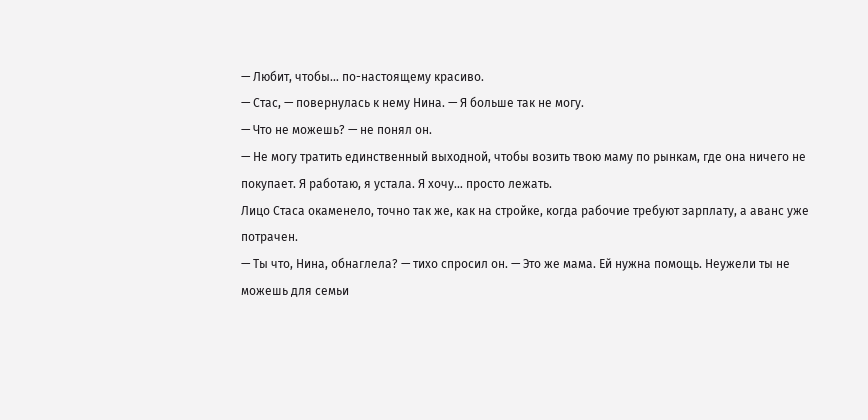— Любит, чтобы… по-настоящему красиво.
— Стас, — повернулась к нему Нина. — Я больше так не могу.
— Что не можешь? — не понял он.
— Не могу тратить единственный выходной, чтобы возить твою маму по рынкам, где она ничего не покупает. Я работаю, я устала. Я хочу… просто лежать.
Лицо Стаса окаменело, точно так же, как на стройке, когда рабочие требуют зарплату, а аванс уже потрачен.
— Ты что, Нина, обнаглела? — тихо спросил он. — Это же мама. Ей нужна помощь. Неужели ты не можешь для семьи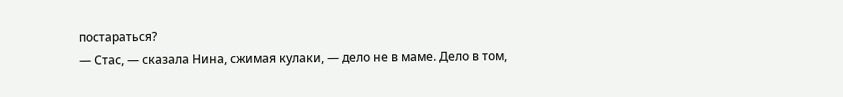постараться?
— Стас, — сказала Нина, сжимая кулаки, — дело не в маме. Дело в том,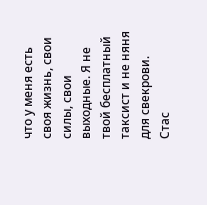что у меня есть своя жизнь, свои силы, свои выходные. Я не твой бесплатный таксист и не няня для свекрови.
Стас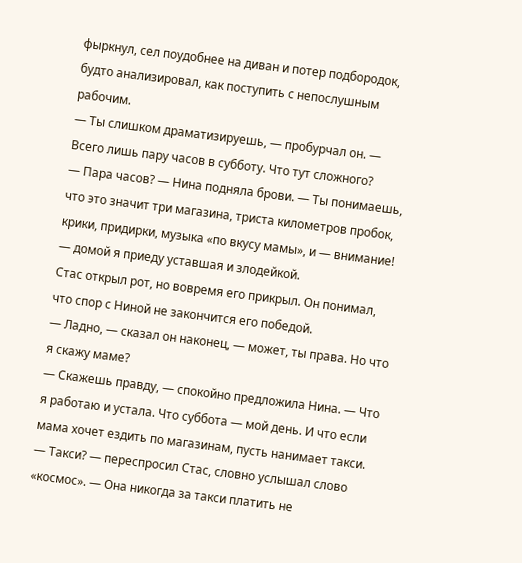фыркнул, сел поудобнее на диван и потер подбородок, будто анализировал, как поступить с непослушным рабочим.
— Ты слишком драматизируешь, — пробурчал он. — Всего лишь пару часов в субботу. Что тут сложного?
— Пара часов? — Нина подняла брови. — Ты понимаешь, что это значит три магазина, триста километров пробок, крики, придирки, музыка «по вкусу мамы», и — внимание! — домой я приеду уставшая и злодейкой.
Стас открыл рот, но вовремя его прикрыл. Он понимал, что спор с Ниной не закончится его победой.
— Ладно, — сказал он наконец, — может, ты права. Но что я скажу маме?
— Скажешь правду, — спокойно предложила Нина. — Что я работаю и устала. Что суббота — мой день. И что если мама хочет ездить по магазинам, пусть нанимает такси.
— Такси? — переспросил Стас, словно услышал слово «космос». — Она никогда за такси платить не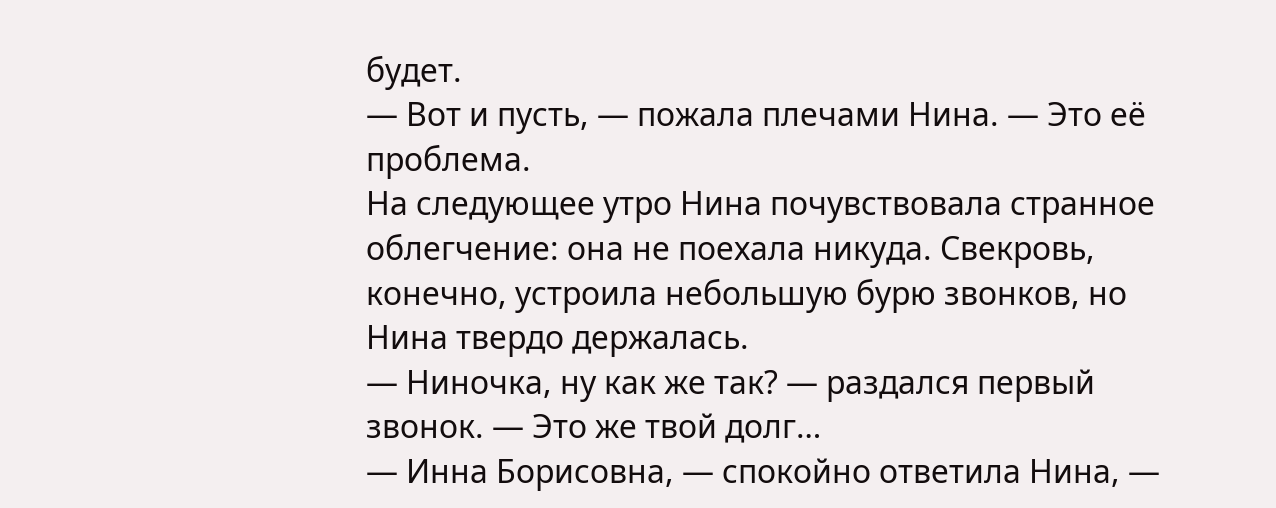будет.
— Вот и пусть, — пожала плечами Нина. — Это её проблема.
На следующее утро Нина почувствовала странное облегчение: она не поехала никуда. Свекровь, конечно, устроила небольшую бурю звонков, но Нина твердо держалась.
— Ниночка, ну как же так? — раздался первый звонок. — Это же твой долг…
— Инна Борисовна, — спокойно ответила Нина, —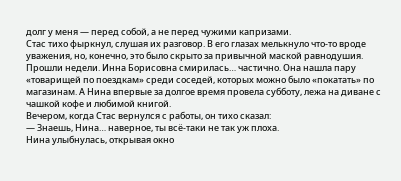долг у меня — перед собой, а не перед чужими капризами.
Стас тихо фыркнул, слушая их разговор. В его глазах мелькнуло что-то вроде уважения, но, конечно, это было скрыто за привычной маской равнодушия.
Прошли недели. Инна Борисовна смирилась… частично. Она нашла пару «товарищей по поездкам» среди соседей, которых можно было «покатать» по магазинам. А Нина впервые за долгое время провела субботу, лежа на диване с чашкой кофе и любимой книгой.
Вечером, когда Стас вернулся с работы, он тихо сказал:
— Знаешь, Нина… наверное, ты всё-таки не так уж плоха.
Нина улыбнулась, открывая окно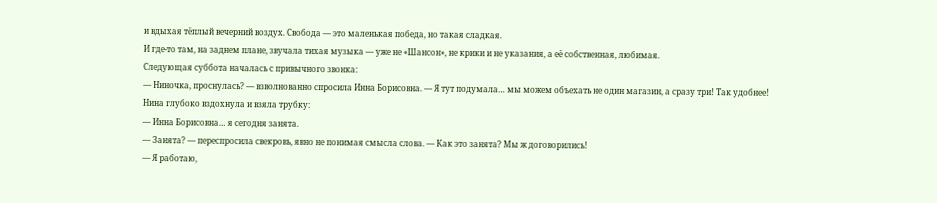и вдыхая тёплый вечерний воздух. Свобода — это маленькая победа, но такая сладкая.
И где-то там, на заднем плане, звучала тихая музыка — уже не «Шансон», не крики и не указания, а её собственная, любимая.
Следующая суббота началась с привычного звонка:
— Ниночка, проснулась? — взволнованно спросила Инна Борисовна. — Я тут подумала… мы можем объехать не один магазин, а сразу три! Так удобнее!
Нина глубоко вздохнула и взяла трубку:
— Инна Борисовна… я сегодня занята.
— Занята? — переспросила свекровь, явно не понимая смысла слова. — Как это занята? Мы ж договорились!
— Я работаю,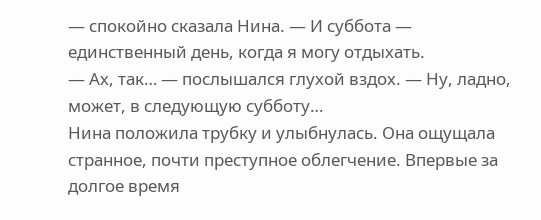— спокойно сказала Нина. — И суббота — единственный день, когда я могу отдыхать.
— Ах, так… — послышался глухой вздох. — Ну, ладно, может, в следующую субботу…
Нина положила трубку и улыбнулась. Она ощущала странное, почти преступное облегчение. Впервые за долгое время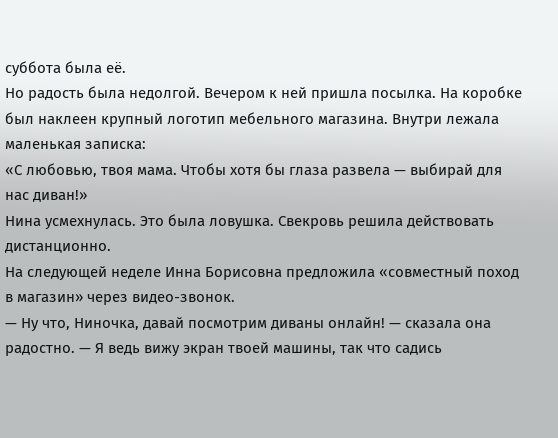суббота была её.
Но радость была недолгой. Вечером к ней пришла посылка. На коробке был наклеен крупный логотип мебельного магазина. Внутри лежала маленькая записка:
«С любовью, твоя мама. Чтобы хотя бы глаза развела — выбирай для нас диван!»
Нина усмехнулась. Это была ловушка. Свекровь решила действовать дистанционно.
На следующей неделе Инна Борисовна предложила «совместный поход в магазин» через видео-звонок.
— Ну что, Ниночка, давай посмотрим диваны онлайн! — сказала она радостно. — Я ведь вижу экран твоей машины, так что садись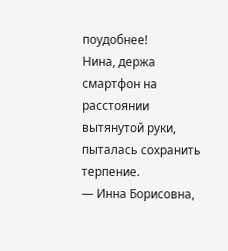поудобнее!
Нина, держа смартфон на расстоянии вытянутой руки, пыталась сохранить терпение.
— Инна Борисовна,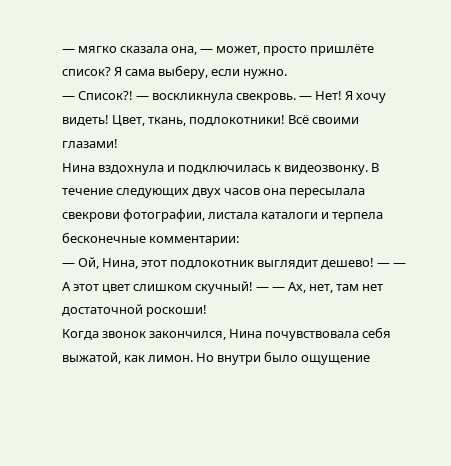— мягко сказала она, — может, просто пришлёте список? Я сама выберу, если нужно.
— Список?! — воскликнула свекровь. — Нет! Я хочу видеть! Цвет, ткань, подлокотники! Всё своими глазами!
Нина вздохнула и подключилась к видеозвонку. В течение следующих двух часов она пересылала свекрови фотографии, листала каталоги и терпела бесконечные комментарии:
— Ой, Нина, этот подлокотник выглядит дешево! — — А этот цвет слишком скучный! — — Ах, нет, там нет достаточной роскоши!
Когда звонок закончился, Нина почувствовала себя выжатой, как лимон. Но внутри было ощущение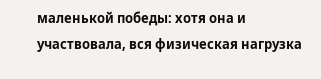маленькой победы: хотя она и участвовала, вся физическая нагрузка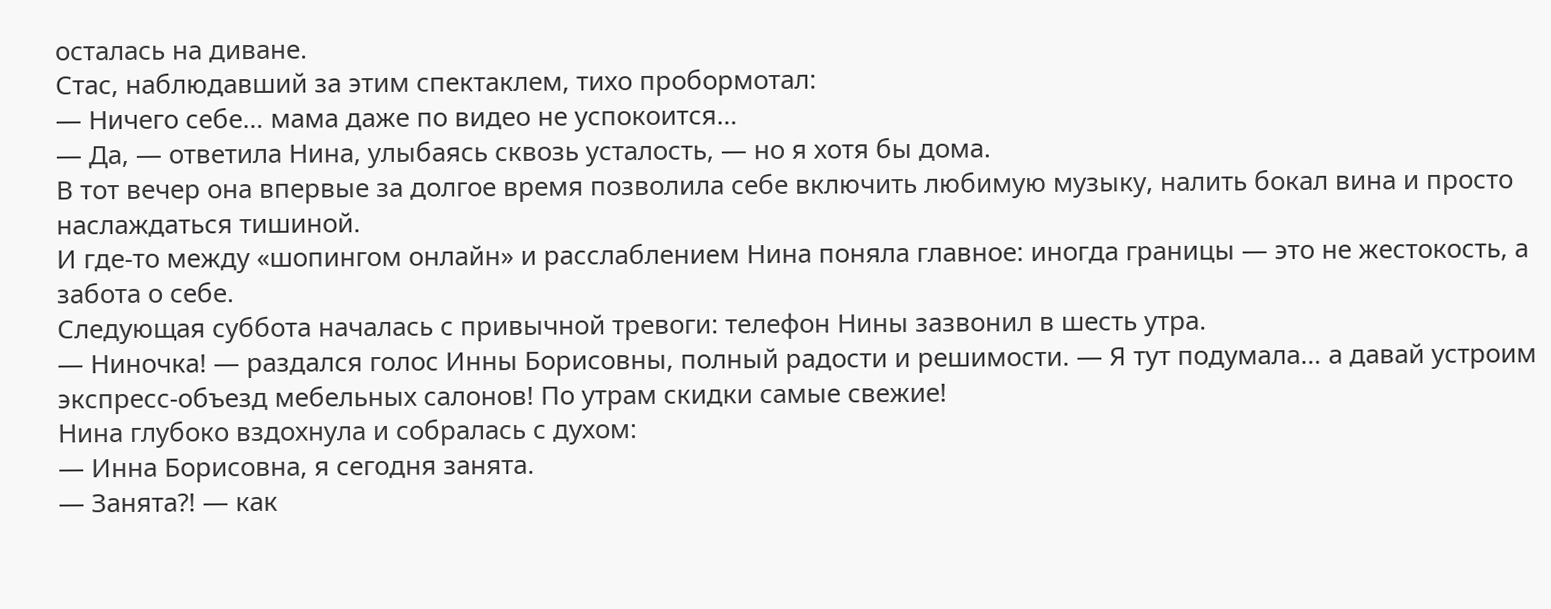осталась на диване.
Стас, наблюдавший за этим спектаклем, тихо пробормотал:
— Ничего себе… мама даже по видео не успокоится…
— Да, — ответила Нина, улыбаясь сквозь усталость, — но я хотя бы дома.
В тот вечер она впервые за долгое время позволила себе включить любимую музыку, налить бокал вина и просто наслаждаться тишиной.
И где-то между «шопингом онлайн» и расслаблением Нина поняла главное: иногда границы — это не жестокость, а забота о себе.
Следующая суббота началась с привычной тревоги: телефон Нины зазвонил в шесть утра.
— Ниночка! — раздался голос Инны Борисовны, полный радости и решимости. — Я тут подумала… а давай устроим экспресс-объезд мебельных салонов! По утрам скидки самые свежие!
Нина глубоко вздохнула и собралась с духом:
— Инна Борисовна, я сегодня занята.
— Занята?! — как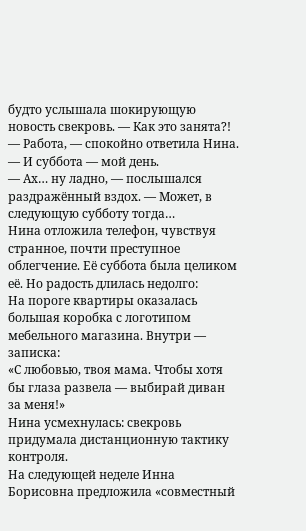будто услышала шокирующую новость свекровь. — Как это занята?!
— Работа, — спокойно ответила Нина. — И суббота — мой день.
— Ах… ну ладно, — послышался раздражённый вздох. — Может, в следующую субботу тогда…
Нина отложила телефон, чувствуя странное, почти преступное облегчение. Её суббота была целиком её. Но радость длилась недолго:
На пороге квартиры оказалась большая коробка с логотипом мебельного магазина. Внутри — записка:
«С любовью, твоя мама. Чтобы хотя бы глаза развела — выбирай диван за меня!»
Нина усмехнулась: свекровь придумала дистанционную тактику контроля.
На следующей неделе Инна Борисовна предложила «совместный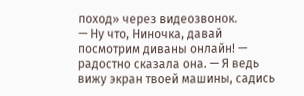поход» через видеозвонок.
— Ну что, Ниночка, давай посмотрим диваны онлайн! — радостно сказала она. — Я ведь вижу экран твоей машины, садись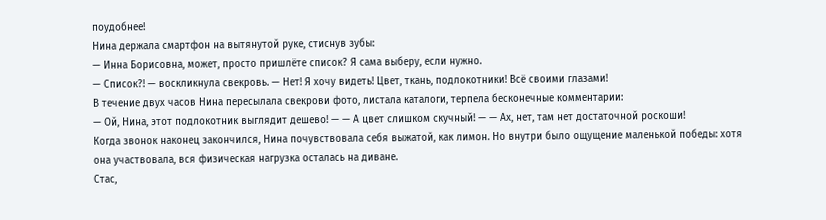поудобнее!
Нина держала смартфон на вытянутой руке, стиснув зубы:
— Инна Борисовна, может, просто пришлёте список? Я сама выберу, если нужно.
— Список?! — воскликнула свекровь. — Нет! Я хочу видеть! Цвет, ткань, подлокотники! Всё своими глазами!
В течение двух часов Нина пересылала свекрови фото, листала каталоги, терпела бесконечные комментарии:
— Ой, Нина, этот подлокотник выглядит дешево! — — А цвет слишком скучный! — — Ах, нет, там нет достаточной роскоши!
Когда звонок наконец закончился, Нина почувствовала себя выжатой, как лимон. Но внутри было ощущение маленькой победы: хотя она участвовала, вся физическая нагрузка осталась на диване.
Стас,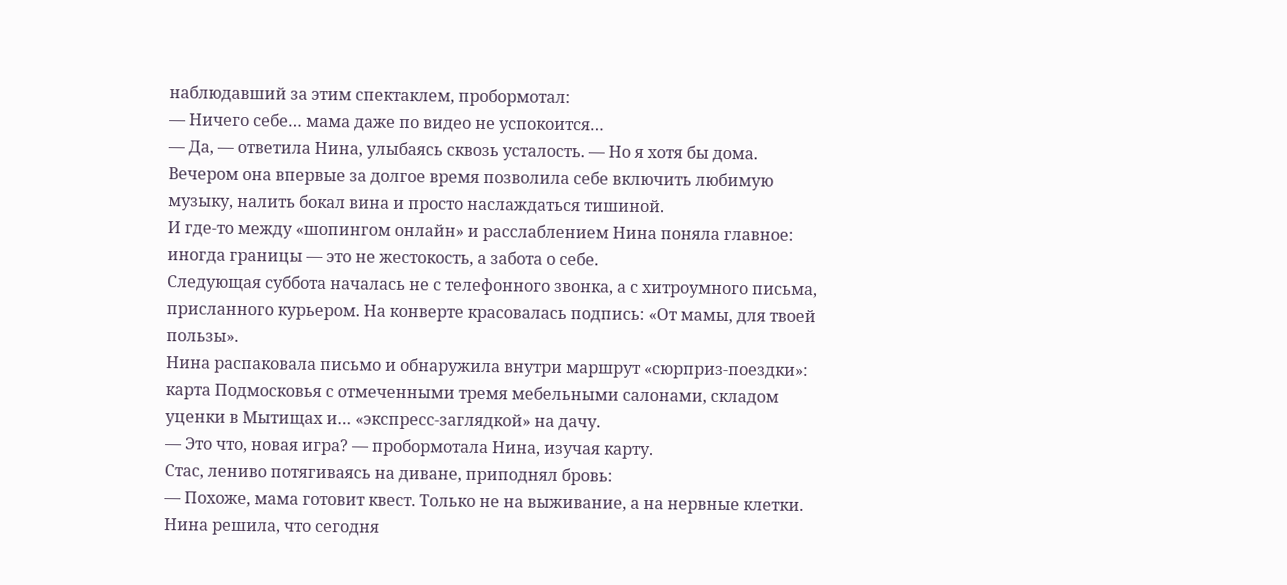наблюдавший за этим спектаклем, пробормотал:
— Ничего себе… мама даже по видео не успокоится…
— Да, — ответила Нина, улыбаясь сквозь усталость. — Но я хотя бы дома.
Вечером она впервые за долгое время позволила себе включить любимую музыку, налить бокал вина и просто наслаждаться тишиной.
И где-то между «шопингом онлайн» и расслаблением Нина поняла главное: иногда границы — это не жестокость, а забота о себе.
Следующая суббота началась не с телефонного звонка, а с хитроумного письма, присланного курьером. На конверте красовалась подпись: «От мамы, для твоей пользы».
Нина распаковала письмо и обнаружила внутри маршрут «сюрприз-поездки»: карта Подмосковья с отмеченными тремя мебельными салонами, складом уценки в Мытищах и… «экспресс-заглядкой» на дачу.
— Это что, новая игра? — пробормотала Нина, изучая карту.
Стас, лениво потягиваясь на диване, приподнял бровь:
— Похоже, мама готовит квест. Только не на выживание, а на нервные клетки.
Нина решила, что сегодня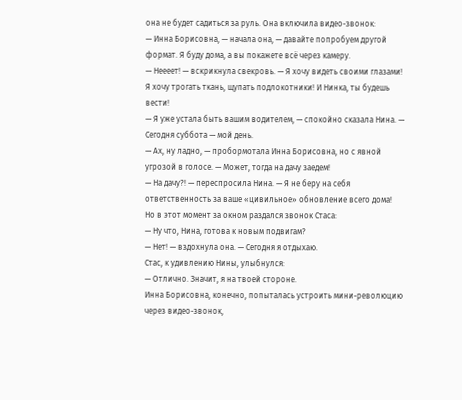она не будет садиться за руль. Она включила видео-звонок:
— Инна Борисовна, — начала она, — давайте попробуем другой формат. Я буду дома, а вы покажете всё через камеру.
— Неееет! — вскрикнула свекровь. — Я хочу видеть своими глазами! Я хочу трогать ткань, щупать подлокотники! И Нинка, ты будешь вести!
— Я уже устала быть вашим водителем, — спокойно сказала Нина. — Сегодня суббота — мой день.
— Ах, ну ладно, — пробормотала Инна Борисовна, но с явной угрозой в голосе. — Может, тогда на дачу заедем!
— На дачу?! — переспросила Нина. — Я не беру на себя ответственность за ваше «цивильное» обновление всего дома!
Но в этот момент за окном раздался звонок Стаса:
— Ну что, Нина, готова к новым подвигам?
— Нет! — вздохнула она. — Сегодня я отдыхаю.
Стас, к удивлению Нины, улыбнулся:
— Отлично. Значит, я на твоей стороне.
Инна Борисовна, конечно, попыталась устроить мини-революцию через видео-звонок,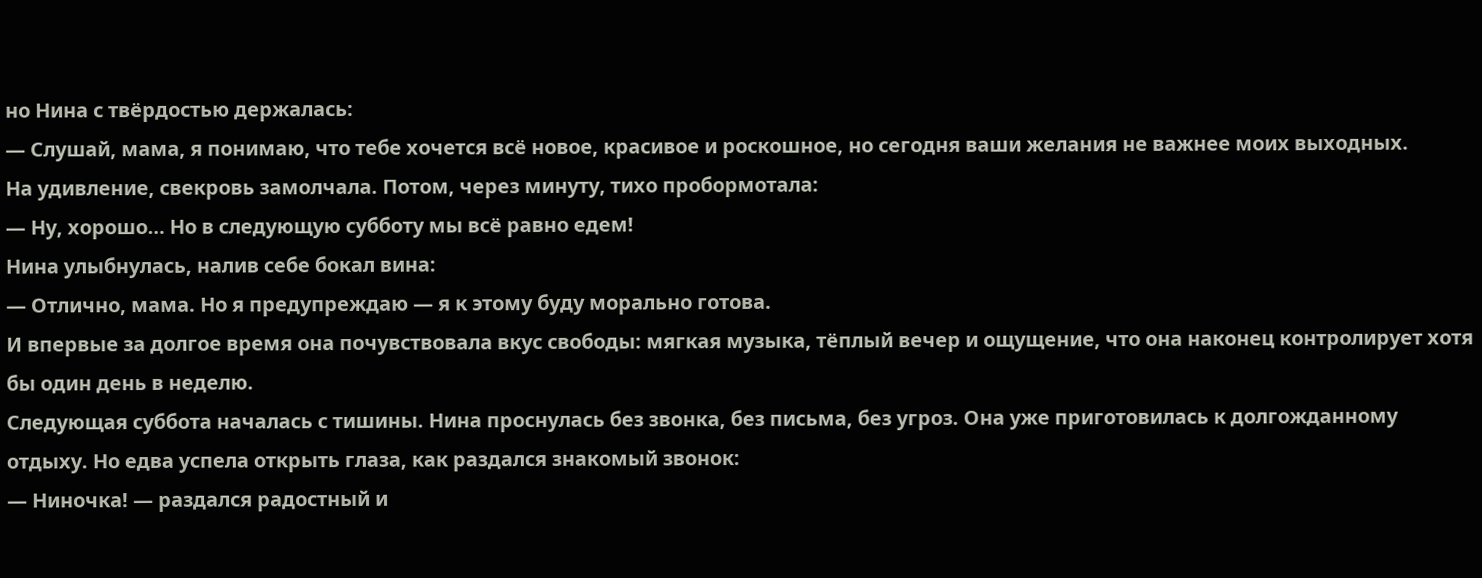но Нина с твёрдостью держалась:
— Слушай, мама, я понимаю, что тебе хочется всё новое, красивое и роскошное, но сегодня ваши желания не важнее моих выходных.
На удивление, свекровь замолчала. Потом, через минуту, тихо пробормотала:
— Ну, хорошо… Но в следующую субботу мы всё равно едем!
Нина улыбнулась, налив себе бокал вина:
— Отлично, мама. Но я предупреждаю — я к этому буду морально готова.
И впервые за долгое время она почувствовала вкус свободы: мягкая музыка, тёплый вечер и ощущение, что она наконец контролирует хотя бы один день в неделю.
Следующая суббота началась с тишины. Нина проснулась без звонка, без письма, без угроз. Она уже приготовилась к долгожданному отдыху. Но едва успела открыть глаза, как раздался знакомый звонок:
— Ниночка! — раздался радостный и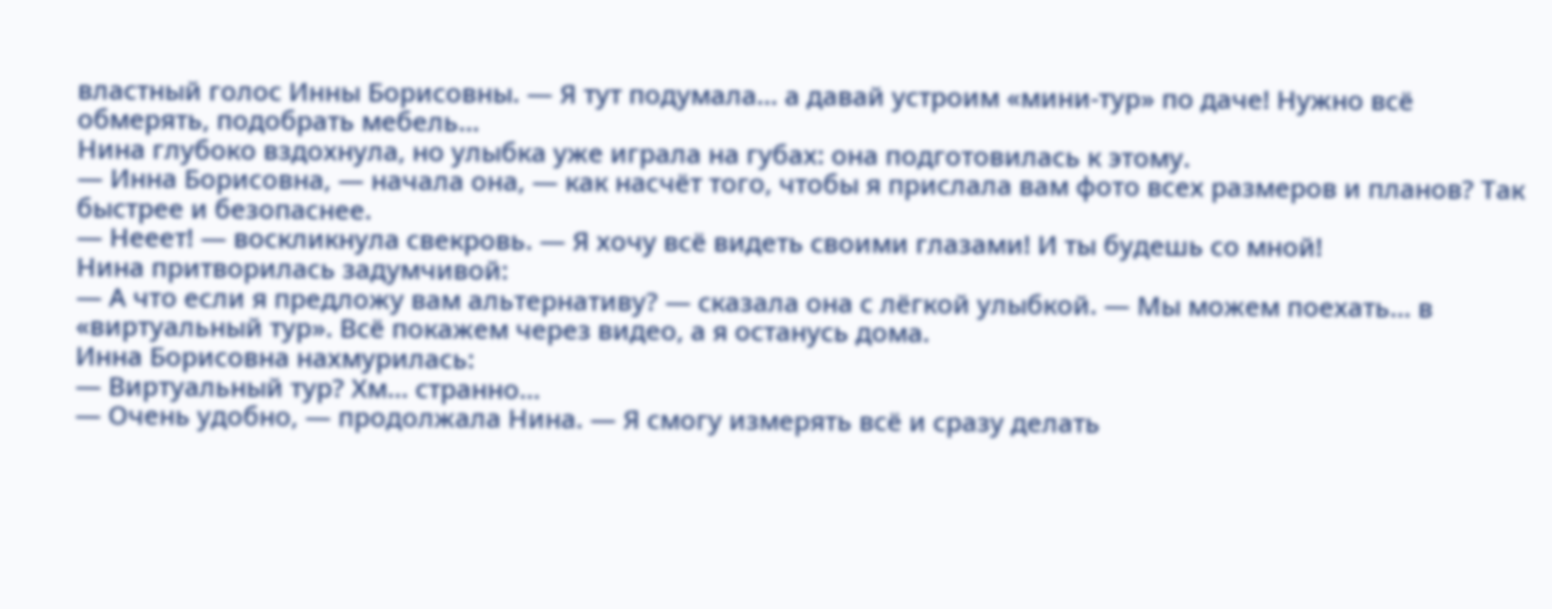властный голос Инны Борисовны. — Я тут подумала… а давай устроим «мини-тур» по даче! Нужно всё обмерять, подобрать мебель…
Нина глубоко вздохнула, но улыбка уже играла на губах: она подготовилась к этому.
— Инна Борисовна, — начала она, — как насчёт того, чтобы я прислала вам фото всех размеров и планов? Так быстрее и безопаснее.
— Нееет! — воскликнула свекровь. — Я хочу всё видеть своими глазами! И ты будешь со мной!
Нина притворилась задумчивой:
— А что если я предложу вам альтернативу? — сказала она с лёгкой улыбкой. — Мы можем поехать… в «виртуальный тур». Всё покажем через видео, а я останусь дома.
Инна Борисовна нахмурилась:
— Виртуальный тур? Хм… странно…
— Очень удобно, — продолжала Нина. — Я смогу измерять всё и сразу делать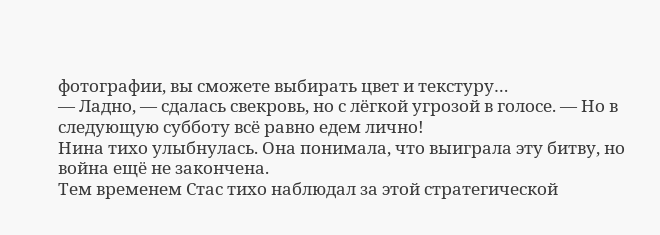фотографии, вы сможете выбирать цвет и текстуру…
— Ладно, — сдалась свекровь, но с лёгкой угрозой в голосе. — Но в следующую субботу всё равно едем лично!
Нина тихо улыбнулась. Она понимала, что выиграла эту битву, но война ещё не закончена.
Тем временем Стас тихо наблюдал за этой стратегической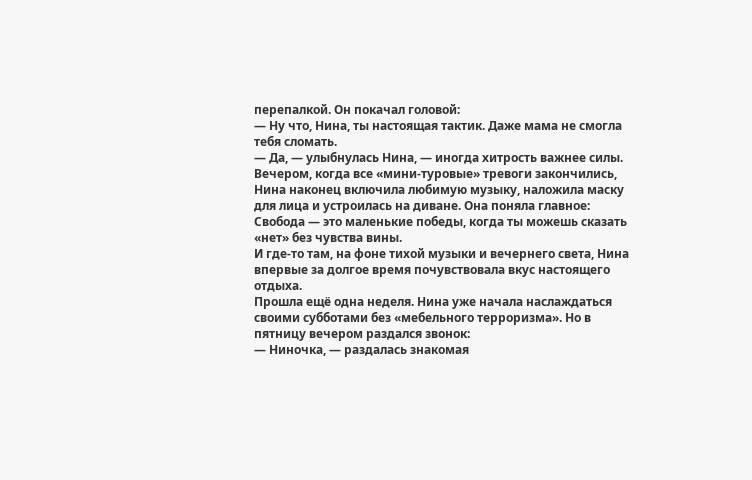перепалкой. Он покачал головой:
— Ну что, Нина, ты настоящая тактик. Даже мама не смогла тебя сломать.
— Да, — улыбнулась Нина, — иногда хитрость важнее силы.
Вечером, когда все «мини-туровые» тревоги закончились, Нина наконец включила любимую музыку, наложила маску для лица и устроилась на диване. Она поняла главное:
Свобода — это маленькие победы, когда ты можешь сказать «нет» без чувства вины.
И где-то там, на фоне тихой музыки и вечернего света, Нина впервые за долгое время почувствовала вкус настоящего отдыха.
Прошла ещё одна неделя. Нина уже начала наслаждаться своими субботами без «мебельного терроризма». Но в пятницу вечером раздался звонок:
— Ниночка, — раздалась знакомая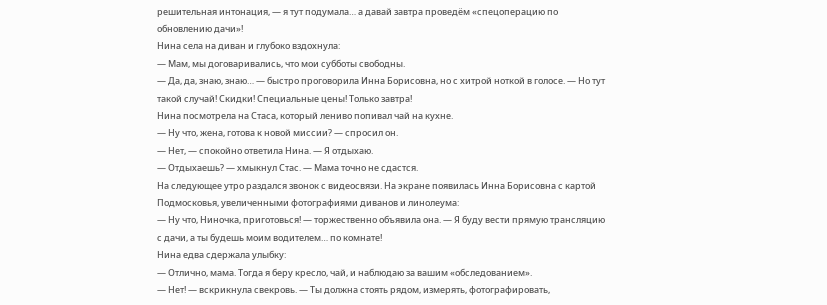решительная интонация, — я тут подумала… а давай завтра проведём «спецоперацию по обновлению дачи»!
Нина села на диван и глубоко вздохнула:
— Мам, мы договаривались, что мои субботы свободны.
— Да, да, знаю, знаю… — быстро проговорила Инна Борисовна, но с хитрой ноткой в голосе. — Но тут такой случай! Скидки! Специальные цены! Только завтра!
Нина посмотрела на Стаса, который лениво попивал чай на кухне.
— Ну что, жена, готова к новой миссии? — спросил он.
— Нет, — спокойно ответила Нина. — Я отдыхаю.
— Отдыхаешь? — хмыкнул Стас. — Мама точно не сдастся.
На следующее утро раздался звонок с видеосвязи. На экране появилась Инна Борисовна с картой Подмосковья, увеличенными фотографиями диванов и линолеума:
— Ну что, Ниночка, приготовься! — торжественно объявила она. — Я буду вести прямую трансляцию с дачи, а ты будешь моим водителем… по комнате!
Нина едва сдержала улыбку:
— Отлично, мама. Тогда я беру кресло, чай, и наблюдаю за вашим «обследованием».
— Нет! — вскрикнула свекровь. — Ты должна стоять рядом, измерять, фотографировать,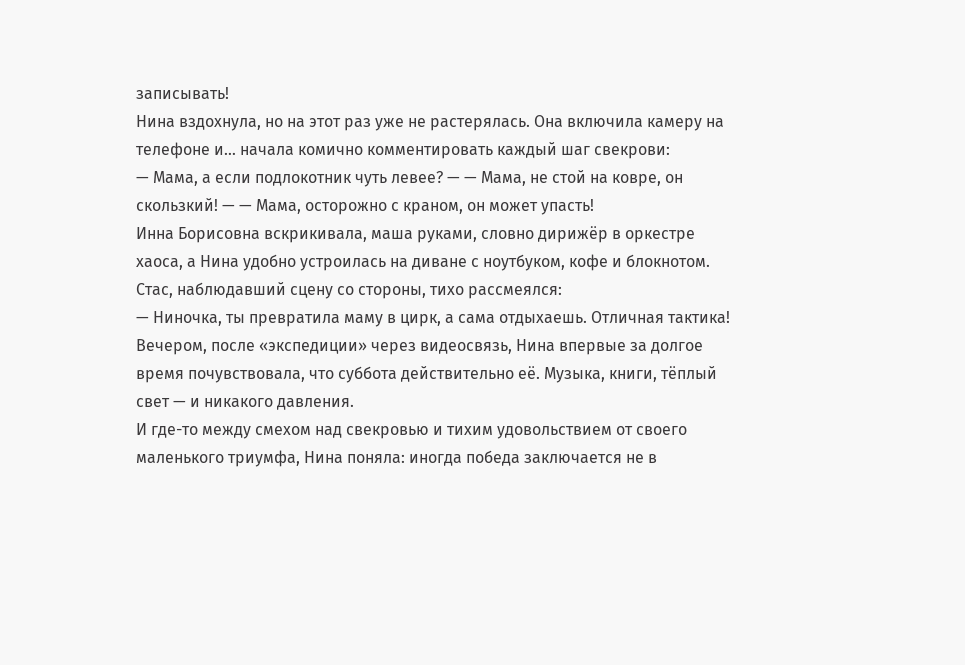записывать!
Нина вздохнула, но на этот раз уже не растерялась. Она включила камеру на телефоне и… начала комично комментировать каждый шаг свекрови:
— Мама, а если подлокотник чуть левее? — — Мама, не стой на ковре, он скользкий! — — Мама, осторожно с краном, он может упасть!
Инна Борисовна вскрикивала, маша руками, словно дирижёр в оркестре хаоса, а Нина удобно устроилась на диване с ноутбуком, кофе и блокнотом.
Стас, наблюдавший сцену со стороны, тихо рассмеялся:
— Ниночка, ты превратила маму в цирк, а сама отдыхаешь. Отличная тактика!
Вечером, после «экспедиции» через видеосвязь, Нина впервые за долгое время почувствовала, что суббота действительно её. Музыка, книги, тёплый свет — и никакого давления.
И где-то между смехом над свекровью и тихим удовольствием от своего маленького триумфа, Нина поняла: иногда победа заключается не в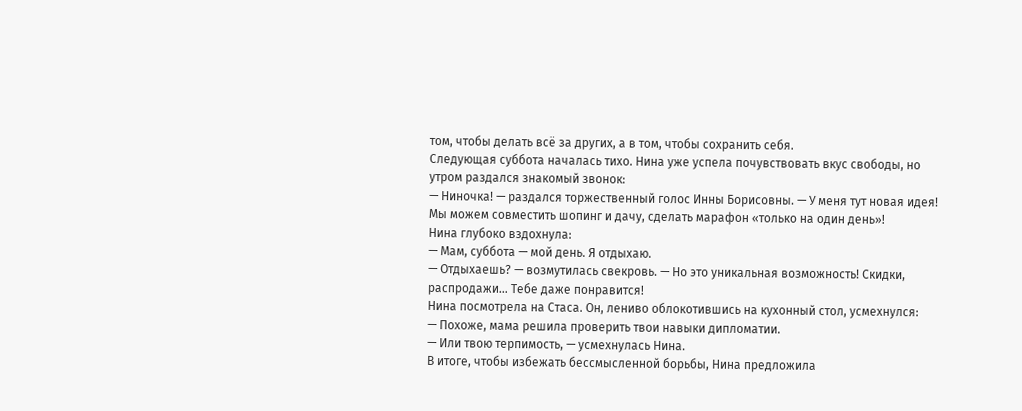том, чтобы делать всё за других, а в том, чтобы сохранить себя.
Следующая суббота началась тихо. Нина уже успела почувствовать вкус свободы, но утром раздался знакомый звонок:
— Ниночка! — раздался торжественный голос Инны Борисовны. — У меня тут новая идея! Мы можем совместить шопинг и дачу, сделать марафон «только на один день»!
Нина глубоко вздохнула:
— Мам, суббота — мой день. Я отдыхаю.
— Отдыхаешь? — возмутилась свекровь. — Но это уникальная возможность! Скидки, распродажи… Тебе даже понравится!
Нина посмотрела на Стаса. Он, лениво облокотившись на кухонный стол, усмехнулся:
— Похоже, мама решила проверить твои навыки дипломатии.
— Или твою терпимость, — усмехнулась Нина.
В итоге, чтобы избежать бессмысленной борьбы, Нина предложила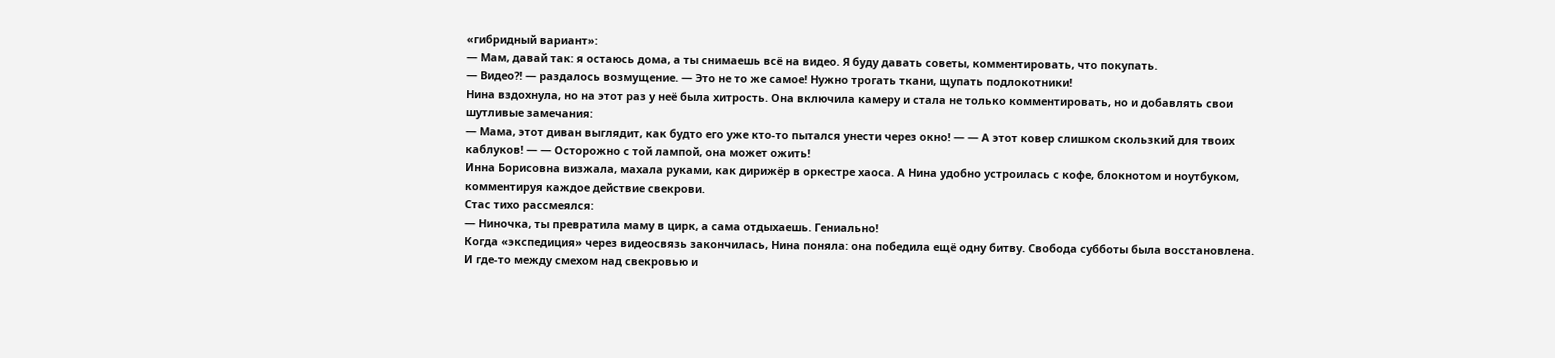«гибридный вариант»:
— Мам, давай так: я остаюсь дома, а ты снимаешь всё на видео. Я буду давать советы, комментировать, что покупать.
— Видео?! — раздалось возмущение. — Это не то же самое! Нужно трогать ткани, щупать подлокотники!
Нина вздохнула, но на этот раз у неё была хитрость. Она включила камеру и стала не только комментировать, но и добавлять свои шутливые замечания:
— Мама, этот диван выглядит, как будто его уже кто-то пытался унести через окно! — — А этот ковер слишком скользкий для твоих каблуков! — — Осторожно с той лампой, она может ожить!
Инна Борисовна визжала, махала руками, как дирижёр в оркестре хаоса. А Нина удобно устроилась с кофе, блокнотом и ноутбуком, комментируя каждое действие свекрови.
Стас тихо рассмеялся:
— Ниночка, ты превратила маму в цирк, а сама отдыхаешь. Гениально!
Когда «экспедиция» через видеосвязь закончилась, Нина поняла: она победила ещё одну битву. Свобода субботы была восстановлена.
И где-то между смехом над свекровью и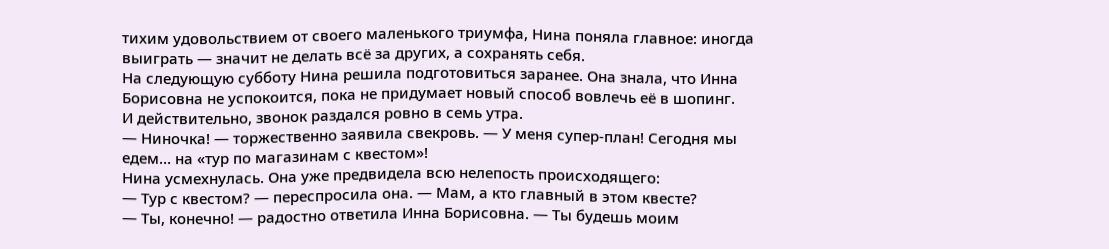тихим удовольствием от своего маленького триумфа, Нина поняла главное: иногда выиграть — значит не делать всё за других, а сохранять себя.
На следующую субботу Нина решила подготовиться заранее. Она знала, что Инна Борисовна не успокоится, пока не придумает новый способ вовлечь её в шопинг.
И действительно, звонок раздался ровно в семь утра.
— Ниночка! — торжественно заявила свекровь. — У меня супер-план! Сегодня мы едем… на «тур по магазинам с квестом»!
Нина усмехнулась. Она уже предвидела всю нелепость происходящего:
— Тур с квестом? — переспросила она. — Мам, а кто главный в этом квесте?
— Ты, конечно! — радостно ответила Инна Борисовна. — Ты будешь моим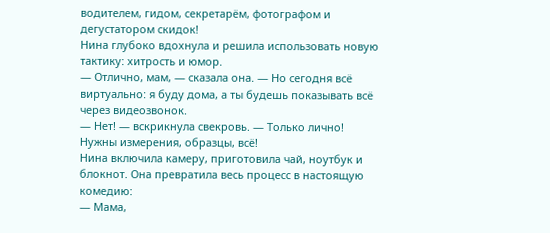водителем, гидом, секретарём, фотографом и дегустатором скидок!
Нина глубоко вдохнула и решила использовать новую тактику: хитрость и юмор.
— Отлично, мам, — сказала она. — Но сегодня всё виртуально: я буду дома, а ты будешь показывать всё через видеозвонок.
— Нет! — вскрикнула свекровь. — Только лично! Нужны измерения, образцы, всё!
Нина включила камеру, приготовила чай, ноутбук и блокнот. Она превратила весь процесс в настоящую комедию:
— Мама,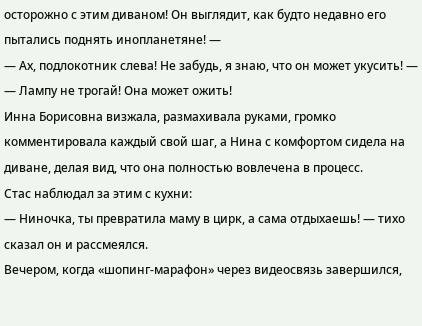осторожно с этим диваном! Он выглядит, как будто недавно его пытались поднять инопланетяне! —
— Ах, подлокотник слева! Не забудь, я знаю, что он может укусить! —
— Лампу не трогай! Она может ожить!
Инна Борисовна визжала, размахивала руками, громко комментировала каждый свой шаг, а Нина с комфортом сидела на диване, делая вид, что она полностью вовлечена в процесс.
Стас наблюдал за этим с кухни:
— Ниночка, ты превратила маму в цирк, а сама отдыхаешь! — тихо сказал он и рассмеялся.
Вечером, когда «шопинг-марафон» через видеосвязь завершился,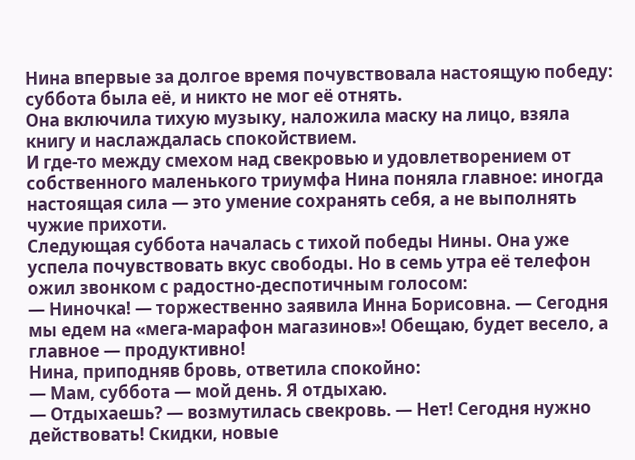Нина впервые за долгое время почувствовала настоящую победу: суббота была её, и никто не мог её отнять.
Она включила тихую музыку, наложила маску на лицо, взяла книгу и наслаждалась спокойствием.
И где-то между смехом над свекровью и удовлетворением от собственного маленького триумфа Нина поняла главное: иногда настоящая сила — это умение сохранять себя, а не выполнять чужие прихоти.
Следующая суббота началась с тихой победы Нины. Она уже успела почувствовать вкус свободы. Но в семь утра её телефон ожил звонком с радостно-деспотичным голосом:
— Ниночка! — торжественно заявила Инна Борисовна. — Сегодня мы едем на «мега-марафон магазинов»! Обещаю, будет весело, а главное — продуктивно!
Нина, приподняв бровь, ответила спокойно:
— Мам, суббота — мой день. Я отдыхаю.
— Отдыхаешь? — возмутилась свекровь. — Нет! Сегодня нужно действовать! Скидки, новые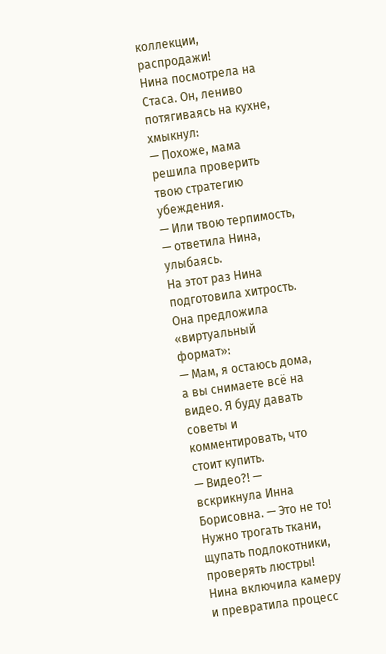коллекции, распродажи!
Нина посмотрела на Стаса. Он, лениво потягиваясь на кухне, хмыкнул:
— Похоже, мама решила проверить твою стратегию убеждения.
— Или твою терпимость, — ответила Нина, улыбаясь.
На этот раз Нина подготовила хитрость. Она предложила «виртуальный формат»:
— Мам, я остаюсь дома, а вы снимаете всё на видео. Я буду давать советы и комментировать, что стоит купить.
— Видео?! — вскрикнула Инна Борисовна. — Это не то! Нужно трогать ткани, щупать подлокотники, проверять люстры!
Нина включила камеру и превратила процесс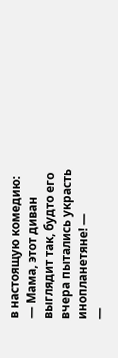в настоящую комедию:
— Мама, этот диван выглядит так, будто его вчера пытались украсть инопланетяне! —
—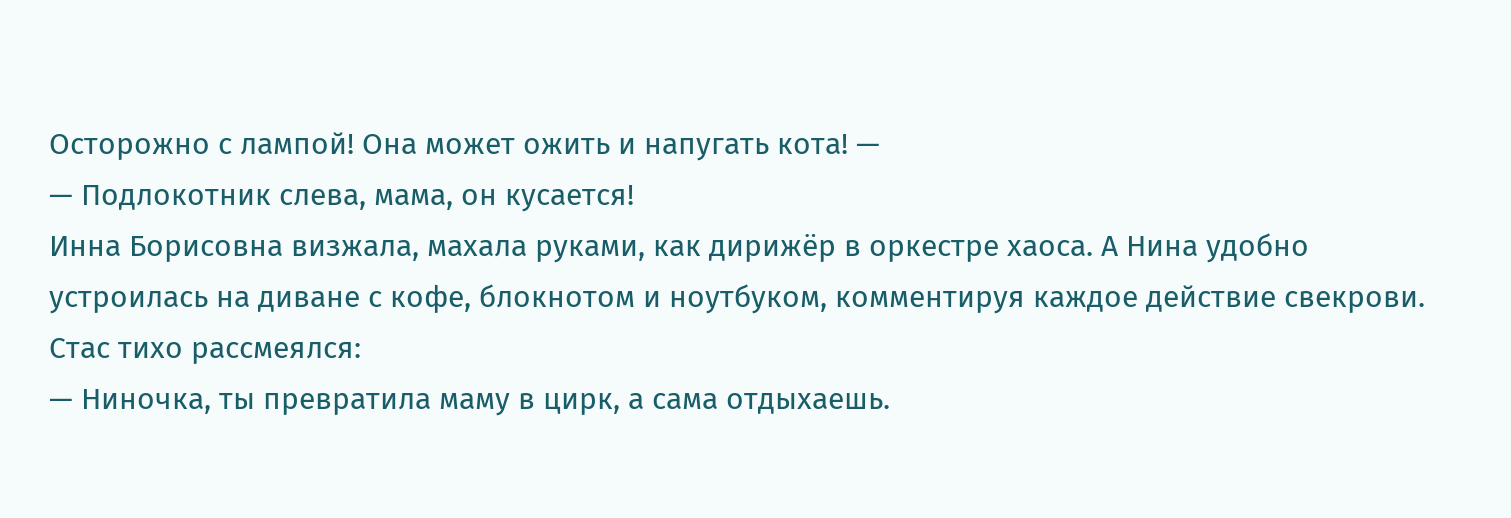Осторожно с лампой! Она может ожить и напугать кота! —
— Подлокотник слева, мама, он кусается!
Инна Борисовна визжала, махала руками, как дирижёр в оркестре хаоса. А Нина удобно устроилась на диване с кофе, блокнотом и ноутбуком, комментируя каждое действие свекрови.
Стас тихо рассмеялся:
— Ниночка, ты превратила маму в цирк, а сама отдыхаешь.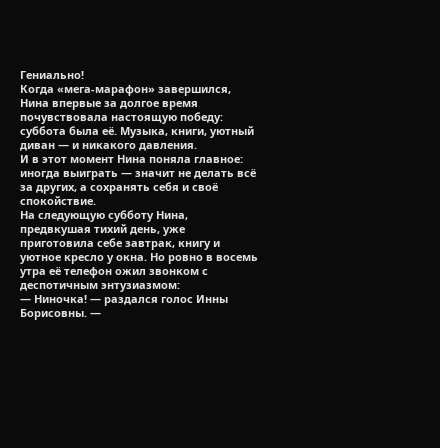Гениально!
Когда «мега-марафон» завершился, Нина впервые за долгое время почувствовала настоящую победу: суббота была её. Музыка, книги, уютный диван — и никакого давления.
И в этот момент Нина поняла главное: иногда выиграть — значит не делать всё за других, а сохранять себя и своё спокойствие.
На следующую субботу Нина, предвкушая тихий день, уже приготовила себе завтрак, книгу и уютное кресло у окна. Но ровно в восемь утра её телефон ожил звонком с деспотичным энтузиазмом:
— Ниночка! — раздался голос Инны Борисовны. —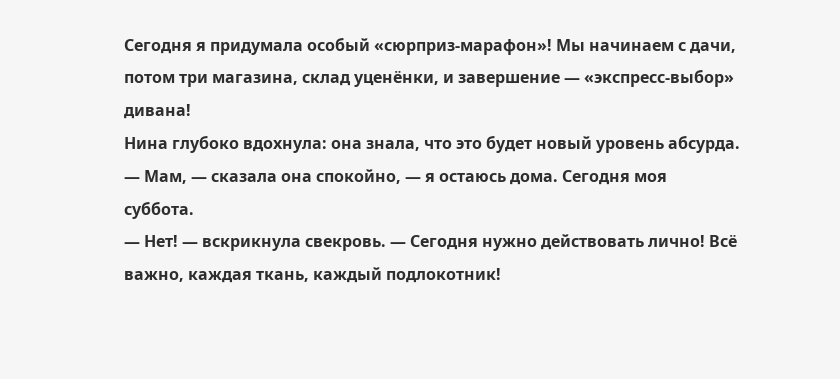Сегодня я придумала особый «сюрприз-марафон»! Мы начинаем с дачи, потом три магазина, склад уценёнки, и завершение — «экспресс-выбор» дивана!
Нина глубоко вдохнула: она знала, что это будет новый уровень абсурда.
— Мам, — сказала она спокойно, — я остаюсь дома. Сегодня моя суббота.
— Нет! — вскрикнула свекровь. — Сегодня нужно действовать лично! Всё важно, каждая ткань, каждый подлокотник!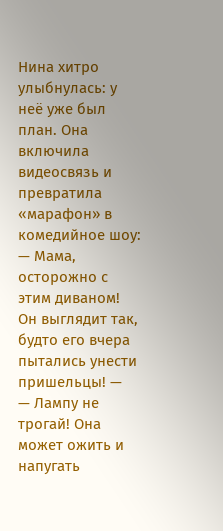Нина хитро улыбнулась: у неё уже был план. Она включила видеосвязь и превратила «марафон» в комедийное шоу:
— Мама, осторожно с этим диваном! Он выглядит так, будто его вчера пытались унести пришельцы! —
— Лампу не трогай! Она может ожить и напугать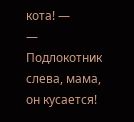кота! —
— Подлокотник слева, мама, он кусается!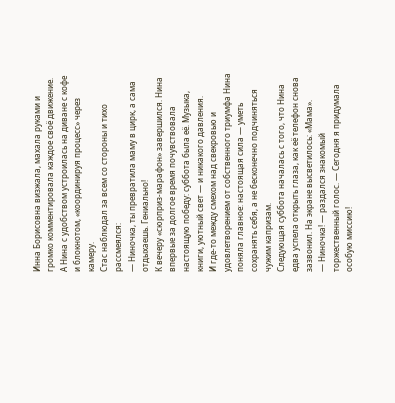Инна Борисовна визжала, махала руками и громко комментировала каждое своё движение. А Нина с удобством устроилась на диване с кофе и блокнотом, «координируя процесс» через камеру.
Стас наблюдал за всем со стороны и тихо рассмеялся:
— Ниночка, ты превратила маму в цирк, а сама отдыхаешь. Гениально!
К вечеру «сюрприз-марафон» завершился. Нина впервые за долгое время почувствовала настоящую победу: суббота была её. Музыка, книги, уютный свет — и никакого давления.
И где-то между смехом над свекровью и удовлетворением от собственного триумфа Нина поняла главное: настоящая сила — уметь сохранять себя, а не бесконечно подчиняться чужим капризам.
Следующая суббота началась с того, что Нина едва успела открыть глаза, как её телефон снова зазвонил. На экране высветилось: «Мама».
— Ниночка! — раздался знакомый торжественный голос. — Сегодня я придумала особую миссию!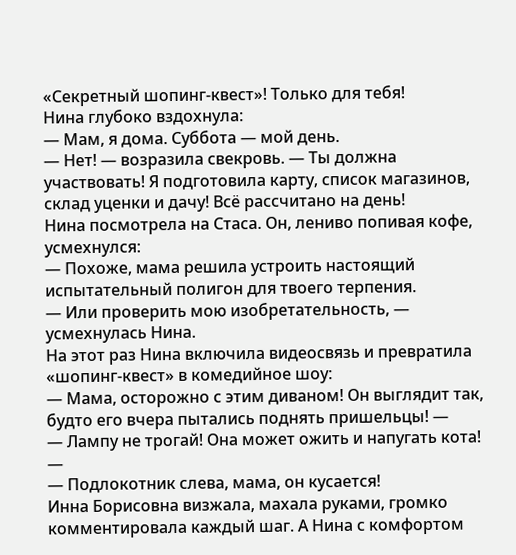«Секретный шопинг-квест»! Только для тебя!
Нина глубоко вздохнула:
— Мам, я дома. Суббота — мой день.
— Нет! — возразила свекровь. — Ты должна участвовать! Я подготовила карту, список магазинов, склад уценки и дачу! Всё рассчитано на день!
Нина посмотрела на Стаса. Он, лениво попивая кофе, усмехнулся:
— Похоже, мама решила устроить настоящий испытательный полигон для твоего терпения.
— Или проверить мою изобретательность, — усмехнулась Нина.
На этот раз Нина включила видеосвязь и превратила «шопинг-квест» в комедийное шоу:
— Мама, осторожно с этим диваном! Он выглядит так, будто его вчера пытались поднять пришельцы! —
— Лампу не трогай! Она может ожить и напугать кота! —
— Подлокотник слева, мама, он кусается!
Инна Борисовна визжала, махала руками, громко комментировала каждый шаг. А Нина с комфортом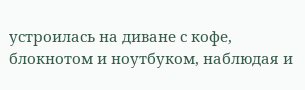устроилась на диване с кофе, блокнотом и ноутбуком, наблюдая и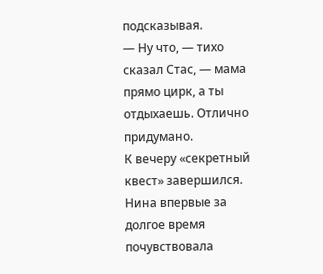подсказывая.
— Ну что, — тихо сказал Стас, — мама прямо цирк, а ты отдыхаешь. Отлично придумано.
К вечеру «секретный квест» завершился. Нина впервые за долгое время почувствовала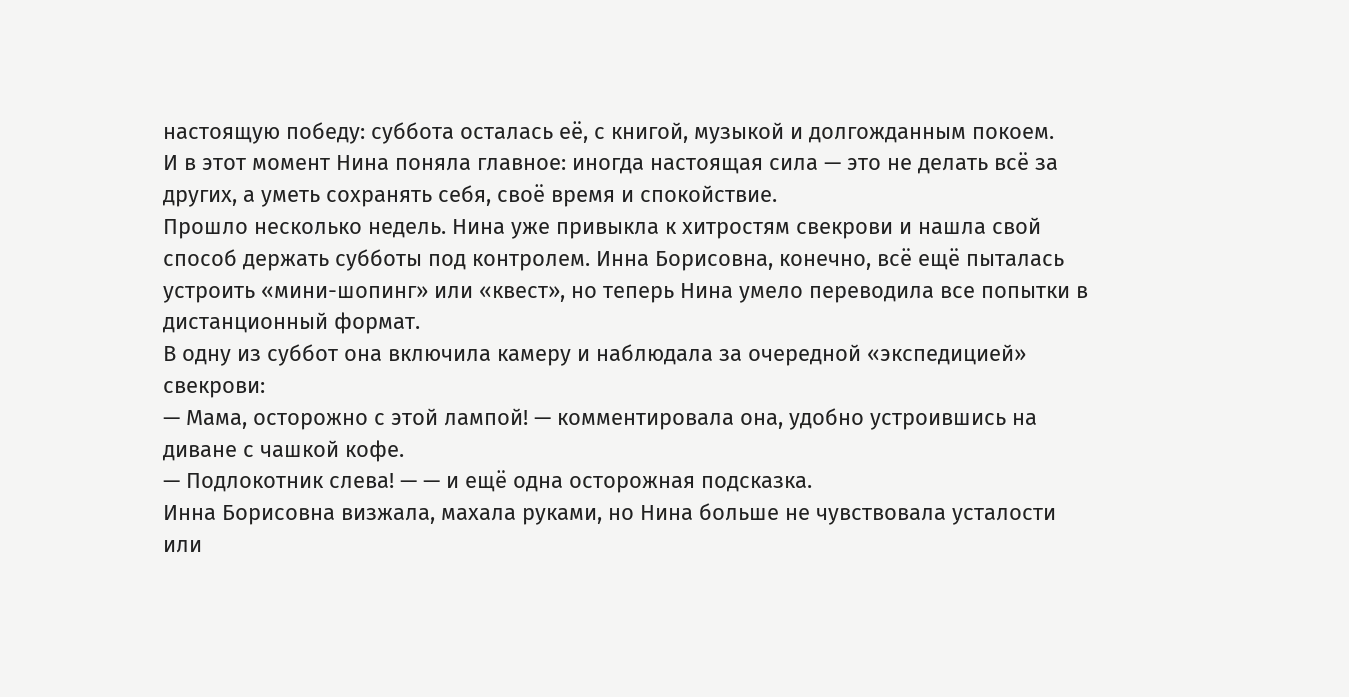настоящую победу: суббота осталась её, с книгой, музыкой и долгожданным покоем.
И в этот момент Нина поняла главное: иногда настоящая сила — это не делать всё за других, а уметь сохранять себя, своё время и спокойствие.
Прошло несколько недель. Нина уже привыкла к хитростям свекрови и нашла свой способ держать субботы под контролем. Инна Борисовна, конечно, всё ещё пыталась устроить «мини-шопинг» или «квест», но теперь Нина умело переводила все попытки в дистанционный формат.
В одну из суббот она включила камеру и наблюдала за очередной «экспедицией» свекрови:
— Мама, осторожно с этой лампой! — комментировала она, удобно устроившись на диване с чашкой кофе.
— Подлокотник слева! — — и ещё одна осторожная подсказка.
Инна Борисовна визжала, махала руками, но Нина больше не чувствовала усталости или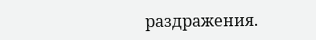раздражения.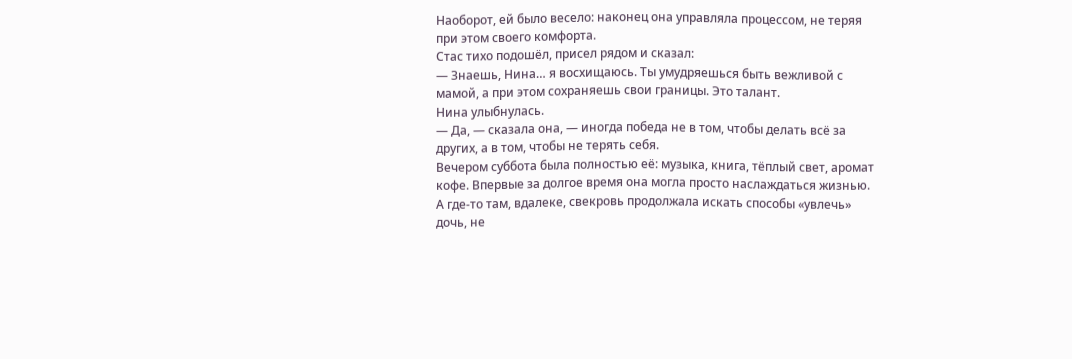Наоборот, ей было весело: наконец она управляла процессом, не теряя при этом своего комфорта.
Стас тихо подошёл, присел рядом и сказал:
— Знаешь, Нина… я восхищаюсь. Ты умудряешься быть вежливой с мамой, а при этом сохраняешь свои границы. Это талант.
Нина улыбнулась.
— Да, — сказала она, — иногда победа не в том, чтобы делать всё за других, а в том, чтобы не терять себя.
Вечером суббота была полностью её: музыка, книга, тёплый свет, аромат кофе. Впервые за долгое время она могла просто наслаждаться жизнью.
А где-то там, вдалеке, свекровь продолжала искать способы «увлечь» дочь, не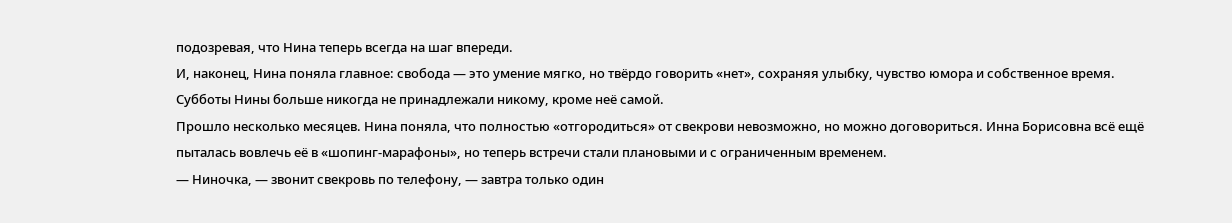подозревая, что Нина теперь всегда на шаг впереди.
И, наконец, Нина поняла главное: свобода — это умение мягко, но твёрдо говорить «нет», сохраняя улыбку, чувство юмора и собственное время.
Субботы Нины больше никогда не принадлежали никому, кроме неё самой.
Прошло несколько месяцев. Нина поняла, что полностью «отгородиться» от свекрови невозможно, но можно договориться. Инна Борисовна всё ещё пыталась вовлечь её в «шопинг-марафоны», но теперь встречи стали плановыми и с ограниченным временем.
— Ниночка, — звонит свекровь по телефону, — завтра только один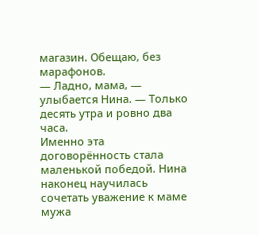магазин. Обещаю, без марафонов.
— Ладно, мама, — улыбается Нина. — Только десять утра и ровно два часа.
Именно эта договорённость стала маленькой победой. Нина наконец научилась сочетать уважение к маме мужа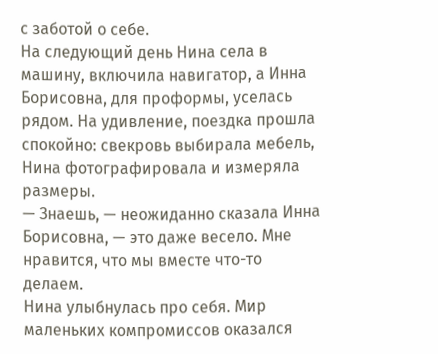с заботой о себе.
На следующий день Нина села в машину, включила навигатор, а Инна Борисовна, для проформы, уселась рядом. На удивление, поездка прошла спокойно: свекровь выбирала мебель, Нина фотографировала и измеряла размеры.
— Знаешь, — неожиданно сказала Инна Борисовна, — это даже весело. Мне нравится, что мы вместе что-то делаем.
Нина улыбнулась про себя. Мир маленьких компромиссов оказался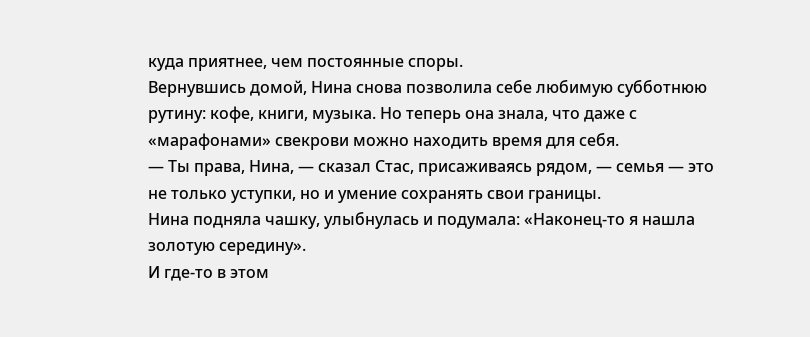куда приятнее, чем постоянные споры.
Вернувшись домой, Нина снова позволила себе любимую субботнюю рутину: кофе, книги, музыка. Но теперь она знала, что даже с «марафонами» свекрови можно находить время для себя.
— Ты права, Нина, — сказал Стас, присаживаясь рядом, — семья — это не только уступки, но и умение сохранять свои границы.
Нина подняла чашку, улыбнулась и подумала: «Наконец-то я нашла золотую середину».
И где-то в этом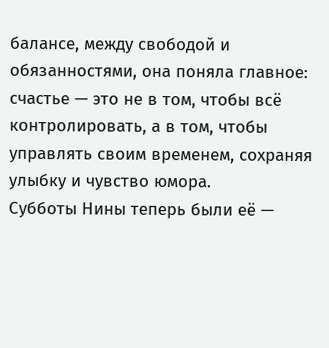балансе, между свободой и обязанностями, она поняла главное: счастье — это не в том, чтобы всё контролировать, а в том, чтобы управлять своим временем, сохраняя улыбку и чувство юмора.
Субботы Нины теперь были её —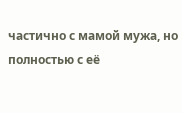частично с мамой мужа, но полностью с её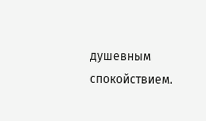душевным спокойствием.